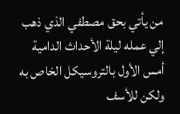من يأتي بحق مصطفي الذي ذهب إلي عمله ليلة الأحداث الدامية أمس الأول بالتروسيكل الخاص به ولكن للأسف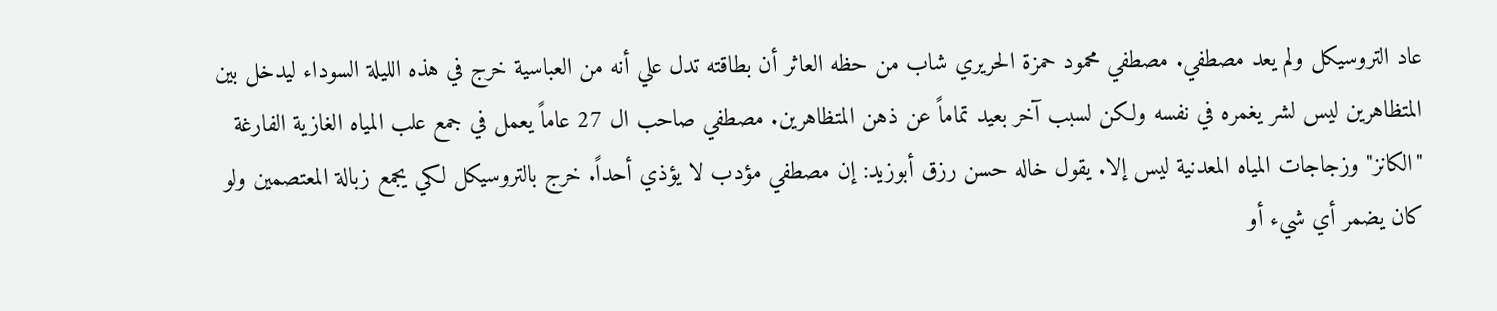عاد التروسيكل ولم يعد مصطفي. مصطفي محمود حمزة الحريري شاب من حظه العاثر أن بطاقته تدل علي أنه من العباسية خرج في هذه الليلة السوداء ليدخل بين المتظاهرين ليس لشر يغمره في نفسه ولكن لسبب آخر بعيد تماماً عن ذهن المتظاهرين. مصطفي صاحب ال 27 عاماً يعمل في جمع علب المياه الغازية الفارغة "الكانز" وزجاجات المياه المعدنية ليس إلا. يقول خاله حسن رزق أبوزيد: إن مصطفي مؤدب لا يؤذي أحداً. خرج بالتروسيكل لكي يجمع زبالة المعتصمين ولو كان يضمر أي شيء أو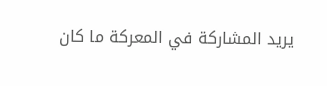يريد المشاركة في المعركة ما كان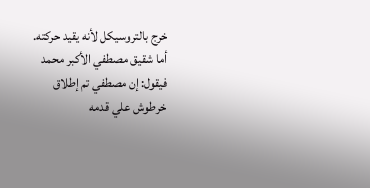خرج بالتروسيكل لأنه يقيد حركته. أما شقيق مصطفي الأكبر محمد فيقول: إن مصطفي تم إطلاق خرطوش علي قدمه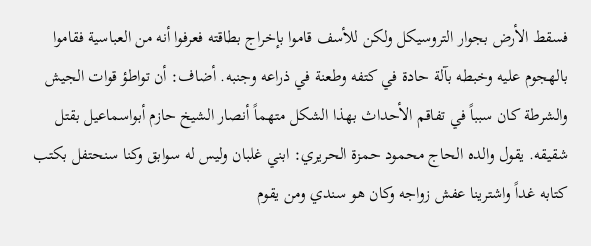فسقط الأرض بجوار التروسيكل ولكن للأسف قاموا بإخراج بطاقته فعرفوا أنه من العباسية فقاموا بالهجوم عليه وخبطه بآلة حادة في كتفه وطعنة في ذراعه وجنبه. أضاف: أن تواطؤ قوات الجيش والشرطة كان سبباً في تفاقم الأحداث بهذا الشكل متهماً أنصار الشيخ حازم أبواسماعيل بقتل شقيقه. يقول والده الحاج محمود حمزة الحريري: ابني غلبان وليس له سوابق وكنا سنحتفل بكتب كتابه غداً واشترينا عفش زواجه وكان هو سندي ومن يقوم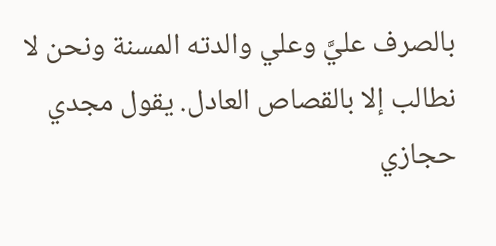بالصرف عليَّ وعلي والدته المسنة ونحن لا نطالب إلا بالقصاص العادل. يقول مجدي حجازي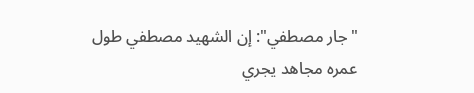"جار مصطفي": إن الشهيد مصطفي طول عمره مجاهد يجري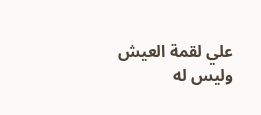علي لقمة العيش وليس له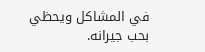في المشاكل ويحظي بحب جيرانه.